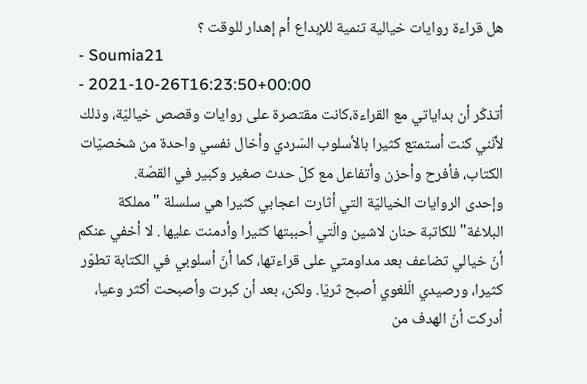هل قراءة روايات خيالية تنمية للإبداع أم إهدار للوقت ؟
- Soumia21
- 2021-10-26T16:23:50+00:00
أتذكّر أن بداياتي مع القراءة،كانت مقتصرة على روايات وقصص خياليّة، وذلك لأنّني كنت أستمتع كثيرا بالأسلوب السّردي وأخال نفسي واحدة من شخصيّات الكتاب، فأفرح وأحزن وأتفاعل مع كلّ حدث صغير وكبير في القصّة.
وإحدى الروايات الخياليّة التي أثارت اعجابي كثيرا هي سلسلة "مملكة البلاغة" للكاتبة حنان لاشين والّتي أحببتها كثيرا وأدمنت عليها . لا أخفي عنكم أنّ خيالي تضاعف بعد مداومتي على قراءتها، كما أنّ أسلوبي في الكتابة تطوّر كثيرا، ورصيدي الّلغوي أصبح ثريّا. ولكن، بعد أن كبرت وأصبحت أكثر وعيا، أدركت أنّ الهدف من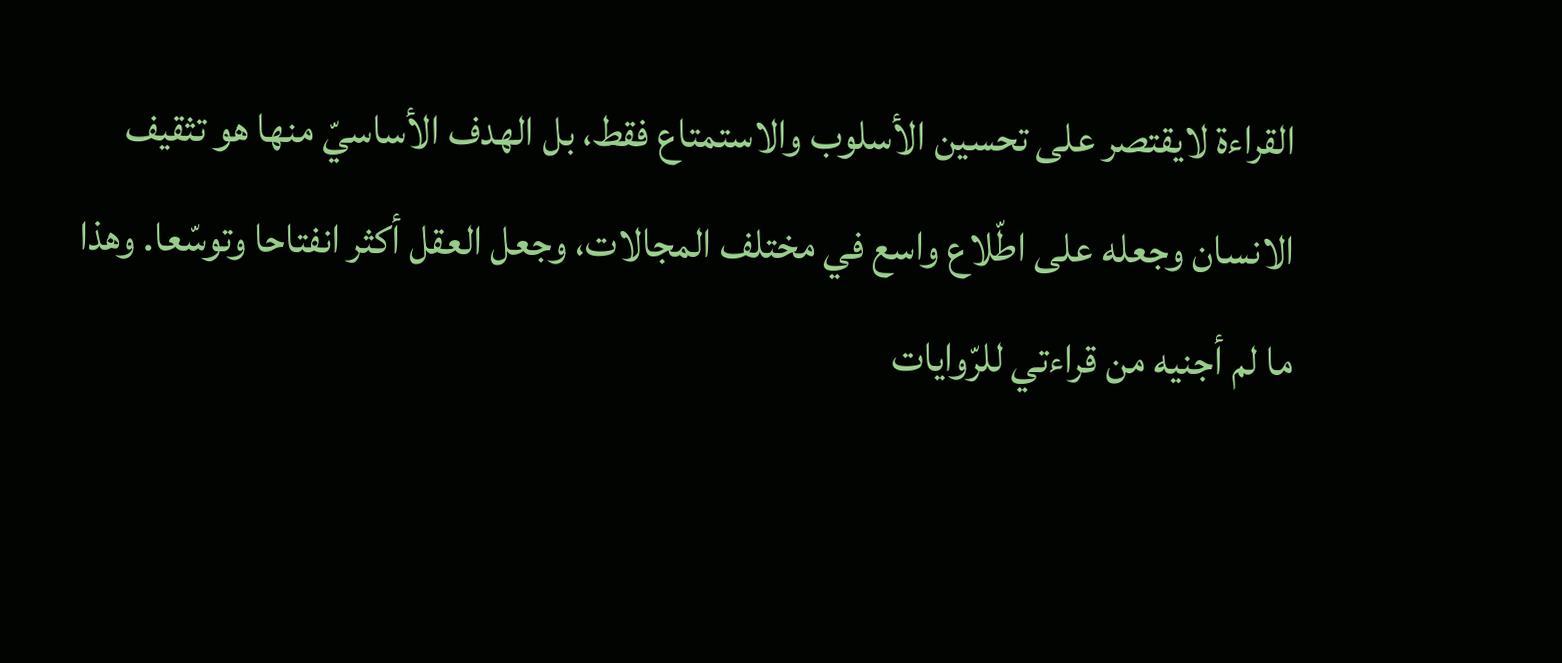القراءة لايقتصر على تحسين الأسلوب والاستمتاع فقط، بل الهدف الأساسيّ منها هو تثقيف الانسان وجعله على اطّلاع واسع في مختلف المجالات، وجعل العقل أكثر انفتاحا وتوسّعا. وهذا ما لم أجنيه من قراءتي للرّوايات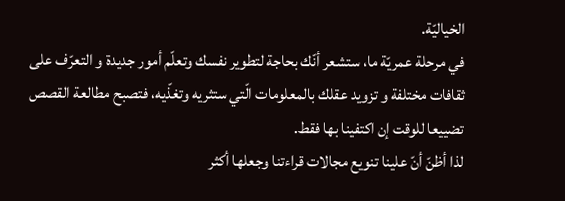الخياليّة.
في مرحلة عمريّة ما، ستشعر أنّك بحاجة لتطوير نفسك وتعلّم أمور جديدة و التعرّف على ثقافات مختلفة و تزويد عقلك بالمعلومات الّتي ستثريه وتغذّيه، فتصبح مطالعة القصص تضييعا للوقت إن اكتفينا بها فقط.
لذا أظنّ أنّ علينا تنويع مجالات قراءتنا وجعلها أكثر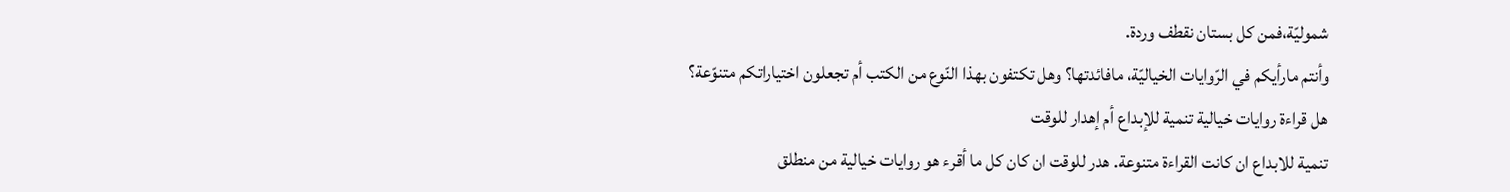شموليّة،فمن كل بستان نقطف وردة.
وأنتم مارأيكم في الرّوايات الخياليّة، مافائدتها؟ وهل تكتفون بهذا النّوع من الكتب أم تجعلون اختياراتكم متنوّعة؟
هل قراءة روايات خيالية تنمية للإبداع أم إهدار للوقت
تنمية للابداع ان كانت القراءة متنوعة. هدر للوقت ان كان كل ما أقرء هو روايات خيالية من منطلق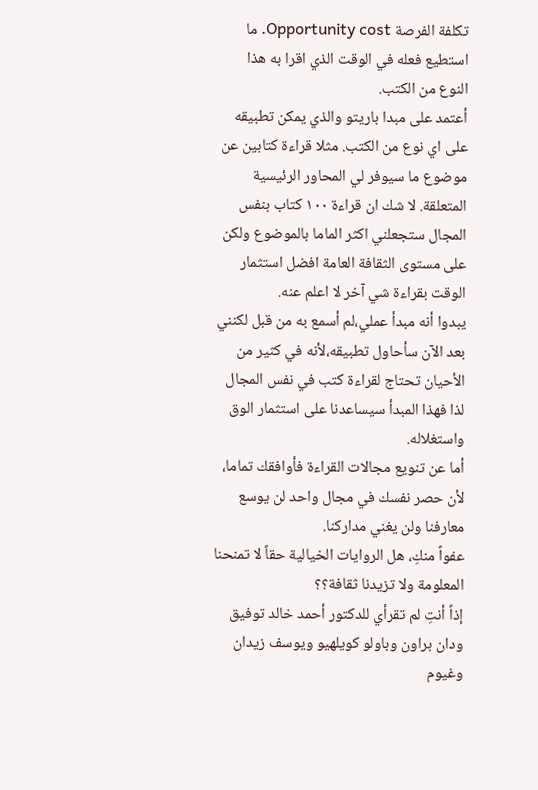تكلفة الفرصة Opportunity cost. ما استطيع فعله في الوقت الذي اقرا به هذا النوع من الكتب.
أعتمد على مبدا باريتو والذي يمكن تطبيقه على اي نوع من الكتب. مثلا قراءة كتابين عن موضوع ما سيوفر لي المحاور الرئيسية المتعلقة. لا شك ان قراءة ١٠٠ كتاب بنفس المجال ستجعلني اكثر الماما بالموضوع ولكن على مستوى الثقافة العامة افضل استثمار الوقت بقراءة شي آخر لا اعلم عنه.
يبدوا أنه مبدأ عملي،لم أسمع به من قبل لكنني بعد الآن سأحاول تطبيقه،لأنه في كثير من الأحيان تحتاج لقراءة كتب في نفس المجال لذا فهذا المبدأ سيساعدنا على استثمار الوق واستغلاله.
أما عن تنويع مجالات القراءة فأوافقك تماما، لأن حصر نفسك في مجال واحد لن يوسع معارفنا ولن يغني مداركنا.
عفواً منكِ، هل الروايات الخيالية حقاً لا تمنحنا المعلومة ولا تزيدنا ثقافة؟؟
إذاً أنتِ لم تقرأي للدكتور أحمد خالد توفيق ودان براون وباولو كويلهيو ويوسف زيدان وغيوم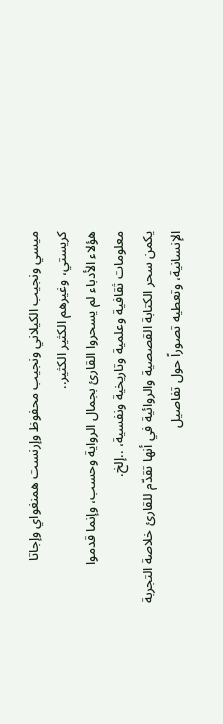ميسي ونجيب الكيلاني ونجيب محفوظ وإرنست همنغواي وإجاتا كريستي، وغيرهم الكثير الكثير..
هؤلاء الأدباء لم يسحروا القارئ بجمال الرواية وحسب، وإنما قدموا معلومات ثقافية وعلمية وتاريخية ونفسية، ..إلخ.
يكمن سحر الكتابة القصصية والروائية في أنها تقدّم للقارئ خلاصة التجربة الإنسانية، وتعطيه تصوراً حول تفاصيل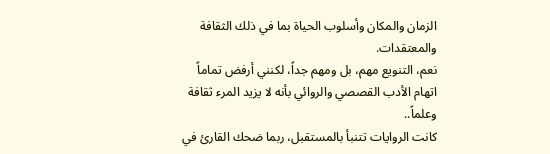الزمان والمكان وأسلوب الحياة بما في ذلك الثقافة والمعتقدات.
نعم، التنويع مهم، بل ومهم جداً، لكنني أرفض تماماً اتهام الأدب القصصي والروائي بأنه لا يزيد المرء ثقافة وعلماً..
كانت الروايات تتنبأ بالمستقبل، ربما ضحك القارئ في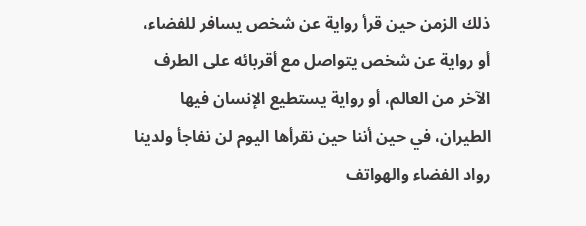ذلك الزمن حين قرأ رواية عن شخص يسافر للفضاء، أو رواية عن شخص يتواصل مع أقربائه على الطرف الآخر من العالم، أو رواية يستطيع الإنسان فيها الطيران، في حين أننا حين نقرأها اليوم لن نفاجأ ولدينا رواد الفضاء والهواتف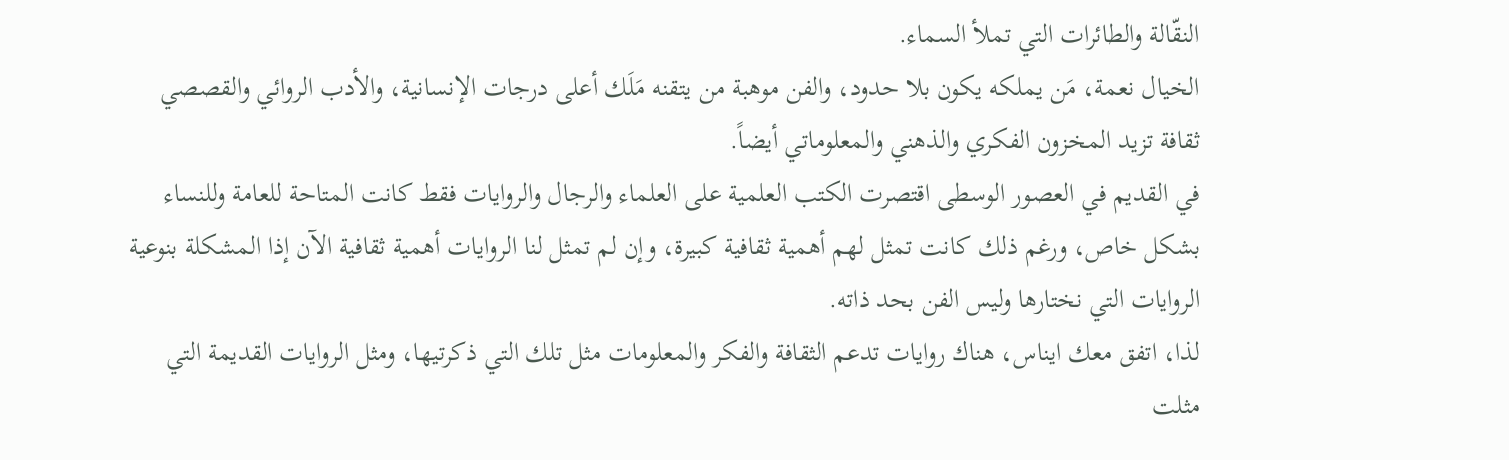النقّالة والطائرات التي تملأ السماء.
الخيال نعمة، مَن يملكه يكون بلا حدود، والفن موهبة من يتقنه مَلَك أعلى درجات الإنسانية، والأدب الروائي والقصصي ثقافة تزيد المخزون الفكري والذهني والمعلوماتي أيضاً.
في القديم في العصور الوسطى اقتصرت الكتب العلمية على العلماء والرجال والروايات فقط كانت المتاحة للعامة وللنساء بشكل خاص، ورغم ذلك كانت تمثل لهم أهمية ثقافية كبيرة، وإن لم تمثل لنا الروايات أهمية ثقافية الآن إذا المشكلة بنوعية الروايات التي نختارها وليس الفن بحد ذاته.
لذا، اتفق معك ايناس، هناك روايات تدعم الثقافة والفكر والمعلومات مثل تلك التي ذكرتيها، ومثل الروايات القديمة التي مثلت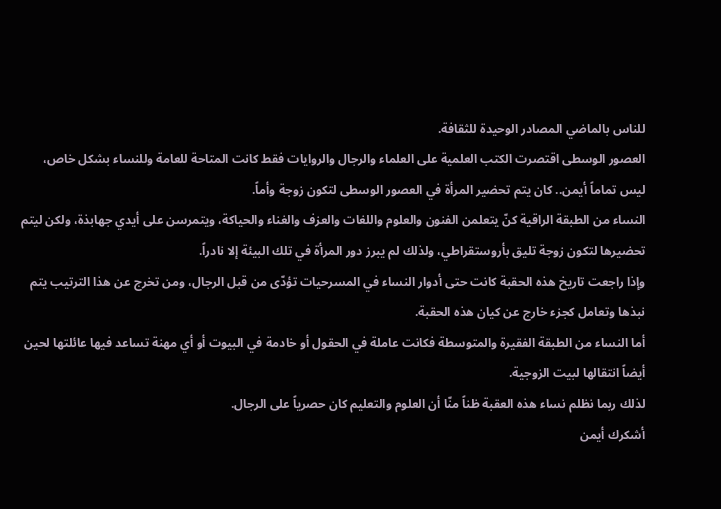للناس بالماضي المصادر الوحيدة للثقافة.
العصور الوسطى اقتصرت الكتب العلمية على العلماء والرجال والروايات فقط كانت المتاحة للعامة وللنساء بشكل خاص،
ليس تماماً أيمن.. كان يتم تحضير المرأة في العصور الوسطى لتكون زوجة وأماً.
النساء من الطبقة الراقية كنّ يتعلمن الفنون والعلوم واللغات والعزف والغناء والحياكة، ويتمرسن على أيدي جهابذة، ولكن ليتم تحضيرها لتكون زوجة تليق بأروستقراطي، ولذلك لم يبرز دور المرأة في تلك البيئة إلا نادراً.
وإذا راجعت تاريخ هذه الحقبة كانت حتى أدوار النساء في المسرحيات تؤدّى من قبل الرجال، ومن تخرج عن هذا الترتيب يتم نبذها وتعامل كجزء خارج عن كيان هذه الحقبة.
أما النساء من الطبقة الفقيرة والمتوسطة فكانت عاملة في الحقول أو خادمة في البيوت أو أي مهنة تساعد فيها عائلتها لحين أيضاً انتقالها لبيت الزوجية.
لذلك ربما نظلم نساء هذه العقبة ظناً منّا أن العلوم والتعليم كان حصرياً على الرجال.
أشكرك أيمن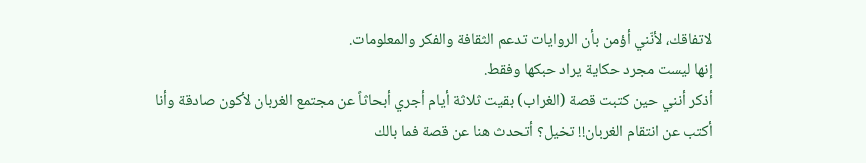لاتفاقك، لأنّني أؤمن بأن الروايات تدعم الثقافة والفكر والمعلومات.
إنها ليست مجرد حكاية يراد حبكها وفقط.
أذكر أنني حين كتبت قصة (الغراب) بقيت ثلاثة أيام أجري أبحاثاً عن مجتمع الغربان لأكون صادقة وأنا أكتب عن انتقام الغربان!! تخيل؟ أتحدث هنا عن قصة فما بالك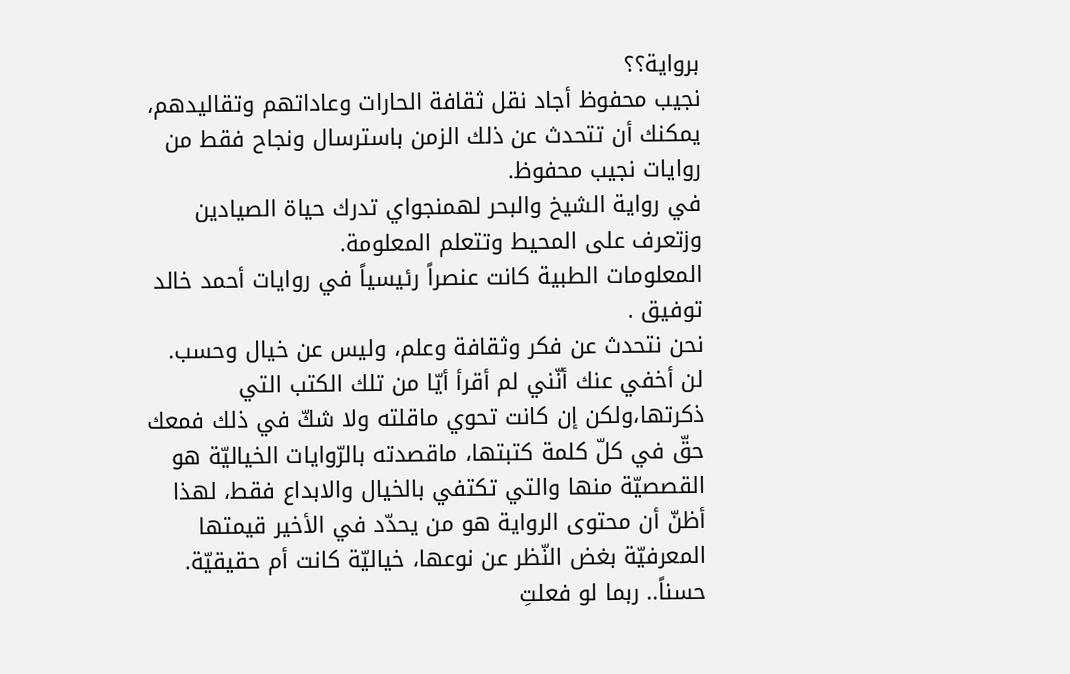برواية؟؟
نجيب محفوظ أجاد نقل ثقافة الحارات وعاداتهم وتقاليدهم، يمكنك أن تتحدث عن ذلك الزمن باسترسال ونجاح فقط من روايات نجيب محفوظ.
في رواية الشيخ والبحر لهمنجواي تدرك حياة الصيادين وjتعرف على المحيط وتتعلم المعلومة.
المعلومات الطبية كانت عنصراً رئيسياً في روايات أحمد خالد توفيق .
نحن نتحدث عن فكر وثقافة وعلم، وليس عن خيال وحسب.
لن أخفي عنك أنّني لم أقرأ أيّا من تلك الكتب التي ذكرتها،ولكن إن كانت تحوي ماقلته ولا شكّ في ذلك فمعك حقّ في كلّ كلمة كتبتها، ماقصدته بالرّوايات الخياليّة هو القصصيّة منها والتي تكتفي بالخيال والابداع فقط، لهذا أظنّ أن محتوى الرواية هو من يحدّد في الأخير قيمتها المعرفيّة بغض النّظر عن نوعها، خياليّة كانت أم حقيقيّة.
حسناً.. ربما لو فعلتِ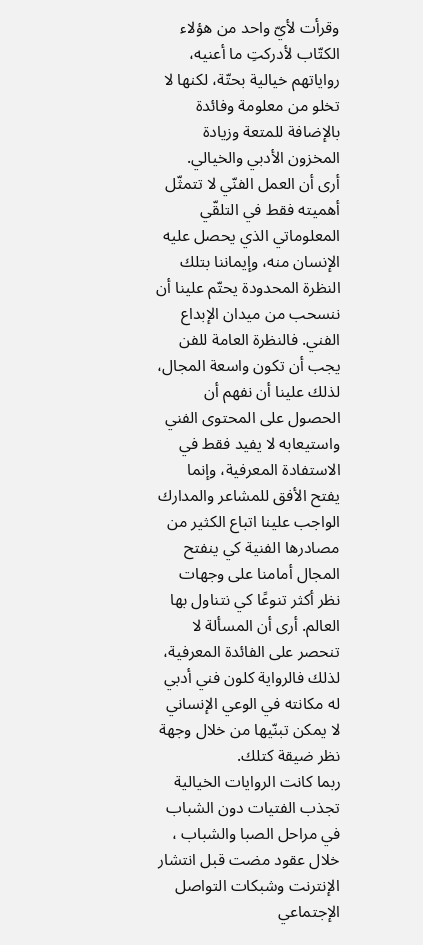وقرأت لأيّ واحد من هؤلاء الكتّاب لأدركتِ ما أعنيه،
رواياتهم خيالية بحتّة، لكنها لا تخلو من معلومة وفائدة بالإضافة للمتعة وزيادة المخزون الأدبي والخيالي.
أرى أن العمل الفنّي لا تتمثّل أهميته فقط في التلقّي المعلوماتي الذي يحصل عليه الإنسان منه، وإيماننا بتلك النظرة المحدودة يحتّم علينا أن ننسحب من ميدان الإبداع الفني. فالنظرة العامة للفن يجب أن تكون واسعة المجال، لذلك علينا أن نفهم أن الحصول على المحتوى الفني واستيعابه لا يفيد فقط في الاستفادة المعرفية، وإنما يفتح الأفق للمشاعر والمدارك الواجب علينا اتباع الكثير من مصادرها الفنية كي ينفتح المجال أمامنا على وجهات نظر أكثر تنوعًا كي نتناول بها العالم. أرى أن المسألة لا تنحصر على الفائدة المعرفية، لذلك فالرواية كلون فني أدبي له مكانته في الوعي الإنساني لا يمكن تبنّيها من خلال وجهة نظر ضيقة كتلك.
ربما كانت الروايات الخيالية تجذب الفتيات دون الشباب في مراحل الصبا والشباب ، خلال عقود مضت قبل انتشار الإنترنت وشبكات التواصل الإجتماعي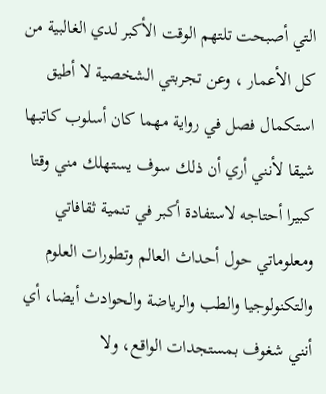التي أصبحت تلتهم الوقت الأكبر لدي الغالبية من كل الأعمار ، وعن تجربتي الشخصية لا أطيق استكمال فصل في رواية مهما كان أسلوب كاتبها شيقا لأنني أري أن ذلك سوف يستهلك مني وقتا كبيرا أحتاجه لاستفادة أكبر في تنمية ثقافاتي ومعلوماتي حول أحداث العالم وتطورات العلوم والتكنولوجيا والطب والرياضة والحوادث أيضا، أي أنني شغوف بمستجدات الواقع، ولا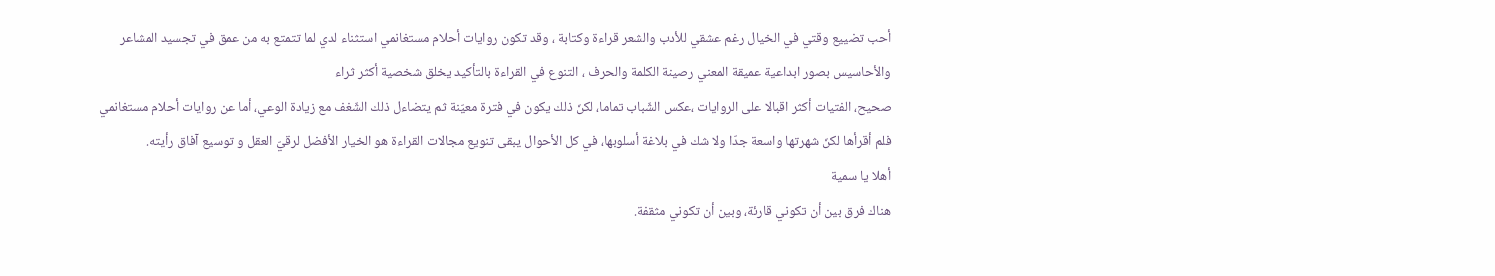أحب تضييع وقتي في الخيال رغم عشقي للأدب والشعر قراءة وكتابة ، وقد تكون روايات أحلام مستغانمي استثناء لدي لما تتمتع به من عمق في تجسيد المشاعر والأحاسيس بصور ابداعية عميقة المعني رصينة الكلمة والحرف ، التنوع في القراءة بالتأكيد يخلق شخصية أكثر ثراء
صحيح، الفتيات أكثر اقبالا على الروايات ،عكس الشّباب تماما، لكنّ ذلك يكون في فترة معيّنة ثم يتضاءل ذلك الشّغف مع زيادة الوعي، أما عن روايات أحلام مستغانمي فلم أقرأها لكنّ شهرتها واسعة جدّا ولا شك في بلاغة أسلوبها، في كل الأحوال يبقى تنويع مجالات القراءة هو الخيار الأفضل لرقيّ العقل و توسيع آفاق رأيته.
أهلا يا سمية
هناك فرق بين أن تكوني قارئة، وبين أن تكوني مثقفة.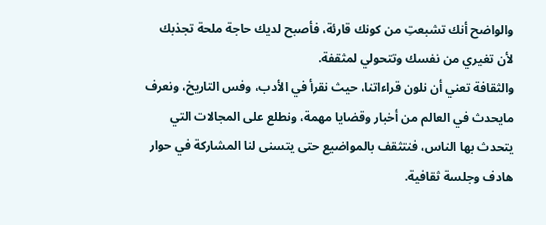والواضح أنك تشبعتِ من كونك قارئة، فأصبح لديك حاجة ملحة تجذبك لأن تغيري من نفسك وتتحولي لمثقفة.
والثقافة تعني أن نلون قراءاتنا، حيث نقرأ في الأدب، وفس التاريخ، ونعرف مايحدث في العالم من أخبار وقضايا مهمة، ونطلع على المجالات التي يتحدث بها الناس، فنتثقف بالمواضيع حتى يتسنى لنا المشاركة في حوار هادف وجلسة ثقافية.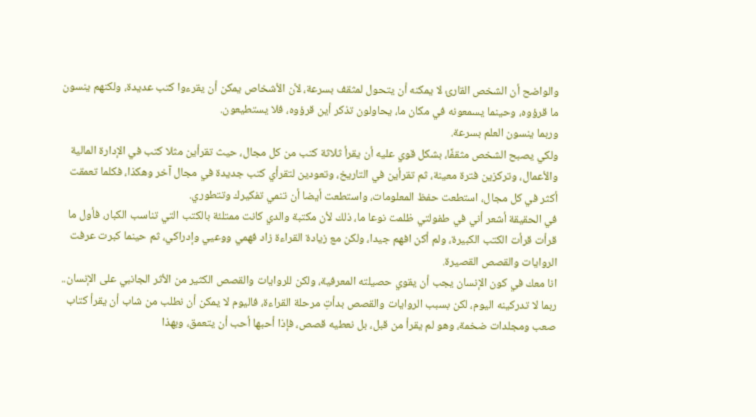والواضح أن الشخص القارئ لا يمكنه أن يتحول لمثقف بسرعة، لأن الأشخاص يمكن أن يقرءوا كتب عديدة، ولكنهم ينسون ما قرؤوه، وحينما يسمعونه في مكان ما، يحاولون تذكر أين قرؤوه، فلا يستطيعون.
وربما ينسون العلم بسرعة.
ولكي يصبح الشخص مثقفًا، بشكل قوي عليه أن يقرأ ثلاثة كتب من كل مجال، حيث تقرأين مثلا كتب في الإدارة المالية والأعمال، وتركزين فترة معينة، ثم تقرأين في التاريخ، وتعودين لتقرأي كتب جديدة في مجال آخر وهكذا، فكلما تعمقت أكثر في كل مجال، استطعت حفظ المعلومات، واستطعت أيضا أن تنمي تفكيرك وتتطوري.
في الحقيقة أشعر أني في طفولتي ظلمت نوعا ما، ذلك لأن مكتبة والدي كانت ممتلئة بالكتب التي تناسب الكبار، فأول ما قرأت قرأت الكتب الكبيرة، ولم أكن افهم جيدا، ولكن مع زيادة القراءة زاد فهمي ووعيي وإدراكي، ثم حينما كبرت عرفت الروايات والقصص القصيرة.
انا معك في كون الإنسان يجب أن يقوي حصيلته المعرفية، ولكن للروايات والقصص الكثير من الأثر الجانبي على الإنسان.. ربما لا تدركينه اليوم، لكن بسبب الروايات والقصص بدأتِ مرحلة القراءة، فاليوم لا يمكن أن نطلب من شاب أن يقرأ كتاب صعب ومجلدات ضخمة، وهو لم يقرأ من قبل، بل نعطيه قصص، فإذا أحبها أحب أن يتعمق، وبهذا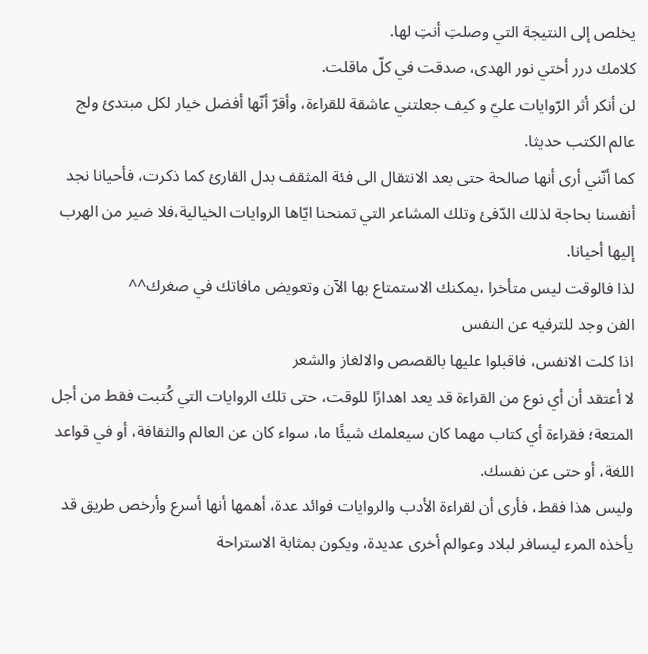يخلص إلى النتيجة التي وصلتِ أنتِ لها.
كلامك درر أختي نور الهدى، صدقت في كلّ ماقلت.
لن أنكر أثر الرّوايات عليّ و كيف جعلتني عاشقة للقراءة، وأقرّ أنّها أفضل خيار لكل مبتدئ ولج عالم الكتب حديثا.
كما أنّني أرى أنها صالحة حتى بعد الانتقال الى فئة المثقف بدل القارئ كما ذكرت، فأحيانا نجد أنفسنا بحاجة لذلك الدّفئ وتلك المشاعر التي تمنحنا ايّاها الروايات الخيالية،فلا ضير من الهرب إليها أحيانا.
لذا فالوقت ليس متأخرا ،يمكنك الاستمتاع بها الآن وتعويض مافاتك في صغرك^^
الفن وجد للترفيه عن النفس
اذا كلت الانفس، فاقبلوا عليها بالقصص والالغاز والشعر
لا أعتقد أن أي نوع من القراءة قد يعد اهدارًا للوقت، حتى تلك الروايات التي كُتبت فقط من أجل المتعة؛ فقراءة أي كتاب مهما كان سيعلمك شيئًا ما، سواء كان عن العالم والثقافة، أو في قواعد اللغة، أو حتى عن نفسك.
وليس هذا فقط، فأرى أن لقراءة الأدب والروايات فوائد عدة، أهمها أنها أسرع وأرخص طريق قد يأخذه المرء ليسافر لبلاد وعوالم أخرى عديدة، ويكون بمثابة الاستراحة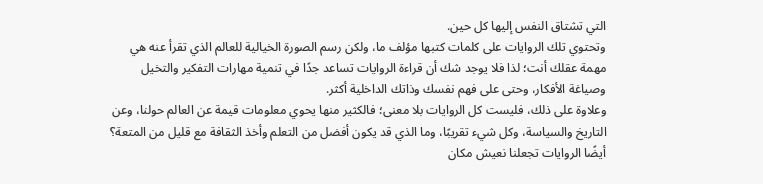التي تشتاق النفس إليها كل حين.
وتحتوي تلك الروايات على كلمات كتبها مؤلف ما، ولكن رسم الصورة الخيالية للعالم الذي تقرأ عنه هي مهمة عقلك أنت؛ لذا فلا يوجد شك أن قراءة الروايات تساعد جدًا في تنمية مهارات التفكير والتخيل وصياغة الأفكار، وحتى على فهم نفسك وذاتك الداخلية أكثر.
وعلاوة على ذلك، فليست كل الروايات بلا معنى؛ فالكثير منها يحوي معلومات قيمة عن العالم حولنا، وعن التاريخ والسياسة، وكل شيء تقريبًا، وما الذي قد يكون أفضل من التعلم وأخذ الثقافة مع قليل من المتعة؟
أيضًا الروايات تجعلنا نعيش مكان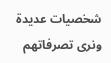شخصيات عديدة ونرى تصرفاتهم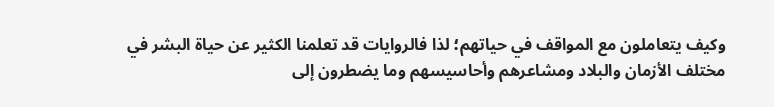وكيف يتعاملون مع المواقف في حياتهم؛ لذا فالروايات قد تعلمنا الكثير عن حياة البشر في مختلف الأزمان والبلاد ومشاعرهم وأحاسيسهم وما يضطرون إلى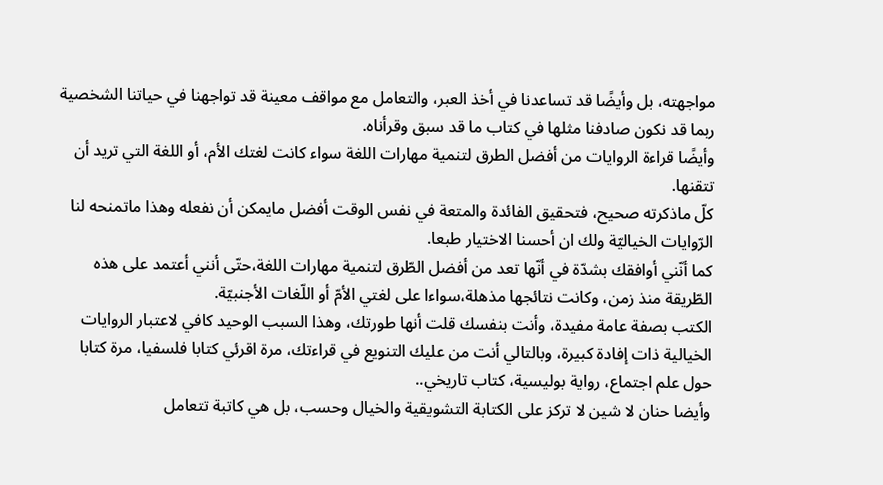مواجهته، بل وأيضًا قد تساعدنا في أخذ العبر، والتعامل مع مواقف معينة قد تواجهنا في حياتنا الشخصية ربما قد نكون صادفنا مثلها في كتاب ما قد سبق وقرأناه.
وأيضًا قراءة الروايات من أفضل الطرق لتنمية مهارات اللغة سواء كانت لغتك الأم، أو اللغة التي تريد أن تتقنها.
كلّ ماذكرته صحيح، فتحقيق الفائدة والمتعة في نفس الوقت أفضل مايمكن أن نفعله وهذا ماتمنحه لنا الرّوايات الخياليّة ولك ان أحسنا الاختيار طبعا.
كما أنّني أوافقك بشدّة في أنّها تعد من أفضل الطّرق لتنمية مهارات اللغة،حتّى أنني أعتمد على هذه الطّريقة منذ زمن، وكانت نتائجها مذهلة،سواءا على لغتي الأمّ أو اللّغات الأجنبيّة.
الكتب بصفة عامة مفيدة، وأنت بنفسك قلت أنها طورتك، وهذا السبب الوحيد كافي لاعتبار الروايات الخيالية ذات إفادة كبيرة، وبالتالي أنت من عليك التنويع في قراءتك، مرة اقرئي كتابا فلسفيا، مرة كتابا حول علم اجتماع، رواية بوليسية، كتاب تاريخي..
وأيضا حنان لا شين لا تركز على الكتابة التشويقية والخيال وحسب، بل هي كاتبة تتعامل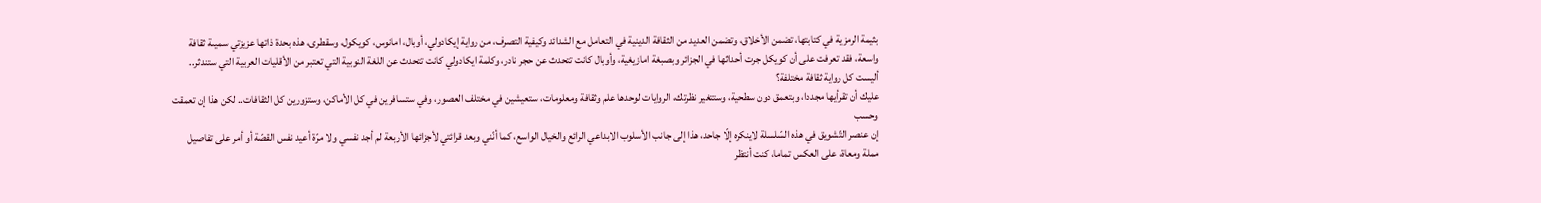بثيمة الرمزية في كتابتها، تضمن الأخلاق، وتضمن العديد من الثقافة الدينية في التعامل مع الشدائد وكيفية التصرف، من رواية إيكادولي، أوبال، امانوس، كويكول، وسقطرى، هذه بحدة ذاتها عزيزتي سميىة ثقافة واسعة، فقد تعرفت على أن كويكل جرت أحداثها في الجزائر وبصبغة امازيغية، وأوبال كانت تتحدث عن حجر نادر، وكلمة ايكادولي كانت تتحدث عن اللغة النوبية التي تعتبر من الأقليات العربية التي ستندثر.. أليست كل رواية ثقافة مختلفة؟
عليك أن تقرأيها مجددا، وبتعمق دون سطحية، وستتغير نظرتك، الروايات لوحدها علم وثقافة ومعلومات، ستعيشين في مختلف العصور، وفي ستسافرين في كل الأماكن، وستزورين كل الثقافات.. لكن هذا إن تعمقت وحسب
إن عنصر التّشويق في هذه السّلسلة لاينكره إلّا جاحد، هذا إلى جانب الأسلوب الابداعي الرائع والخيال الواسع، كما أنّني وبعد قرائتي لأجزائها الأربعة لم أجد نفسي ولا مرّة أعيد نفس القصّة أو أمر على تفاصيل مملة ومعاة، على العكس تماما، كنت أنتظر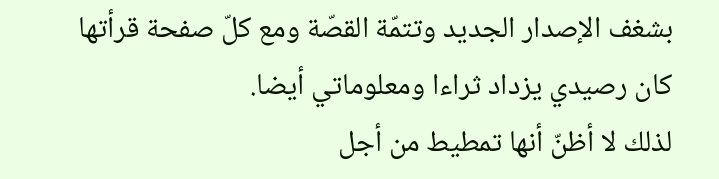بشغف الإصدار الجديد وتتمّة القصّة ومع كلّ صفحة قرأتها كان رصيدي يزداد ثراءا ومعلوماتي أيضا.
لذلك لا أظنّ أنها تمطيط من أجل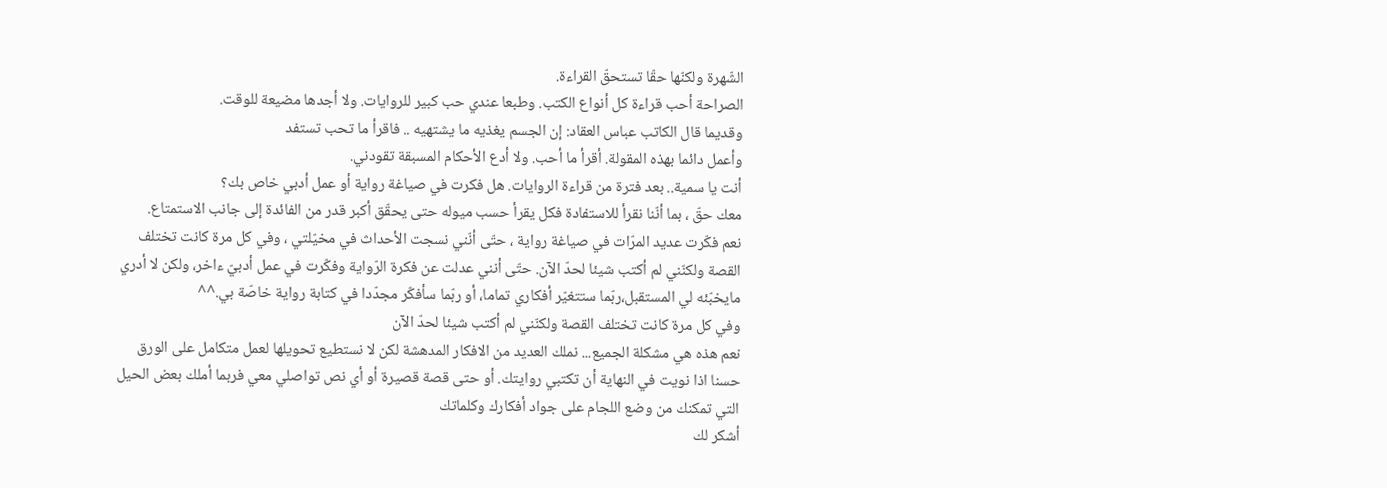الشّهرة ولكنّها حقّا تستحقّ القراءة.
الصراحة أحب قراءة كل أنواع الكتب. وطبعا عندي حب كبير للروايات. ولا أجدها مضيعة للوقت.
وقديما قال الكاتب عباس العقاد: إن الجسم يغذيه ما يشتهيه .. فاقرأ ما تحب تستفد
وأعمل دائما بهذه المقولة. أقرأ ما أحب. ولا أدع الأحكام المسبقة تقودني.
أنت يا سمية.. بعد فترة من قراءة الروايات. هل فكرت في صياغة رواية أو عمل أدبي خاص بك؟
معك حقّ ، بما أنّنا نقرأ للاستفادة فكل يقرأ حسب ميوله حتى يحقّق أكبر قدر من الفائدة إلى جانب الاستمتاع.
نعم فكّرت عديد المرّات في صياغة رواية ، حتّى أنّني نسجت الأحداث في مخيّلتي ، وفي كل مرة كانت تختلف القصة ولكنّني لم أكتب شيئا لحدّ الآن. حتّى أنني عدلت عن فكرة الرّواية وفكّرت في عمل أدبيّ ءاخر، ولكن لا أدري مايخبّئه لي المستقبل،ربّما ستتغيّر أفكاري تماما، أو ربّما سأفكّر مجدّدا في كتابة رواية خاصّة بي.^^
وفي كل مرة كانت تختلف القصة ولكنّني لم أكتب شيئا لحدّ الآن
نعم هذه هي مشكلة الجميع... نملك العديد من الافكار المدهشة لكن لا نستطيع تحويلها لعمل متكامل على الورق
حسنا اذا نويت في النهاية أن تكتبي روايتك. أو حتى قصة قصيرة أو أي نص تواصلي معي فربما أملك بعض الحيل التي تمكنك من وضع اللجام على جواد أفكارك وكلماتك
أشكر لك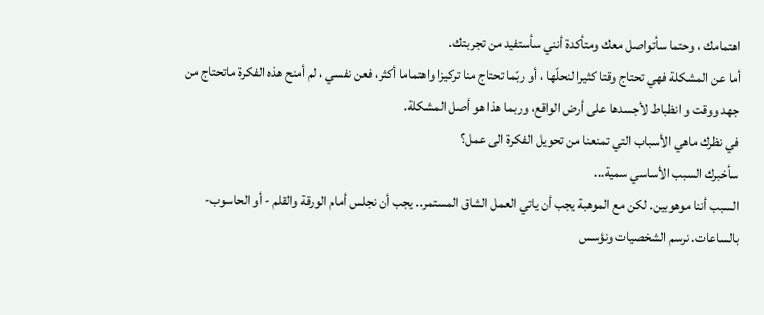اهتمامك ، وحتما سأتواصل معك ومتأكدة أنني سأستفيد من تجربتك.
أما عن المشكلة فهي تحتاج وقتا كثيرا لنحلّها ، أو ربّما تحتاج منا تركيزا واهتماما أكثر، فعن نفسي ، لم أمنح هذه الفكرة ماتحتاج من جهد ووقت و انظباط لأجسدها على أرض الواقع، وربما هذا هو أصل المشكلة.
في نظرك ماهي الأسباب التي تمنعنا من تحويل الفكرة الى عمل؟
سأخبرك السبب الأساسي سمية...
السبب أننا موهوبين. لكن مع الموهبة يجب أن ياتي العمل الشاق المستمر.. يجب أن نجلس أمام الورقة والقلم - أو الحاسوب- بالساعات. نرسم الشخصيات ونؤسس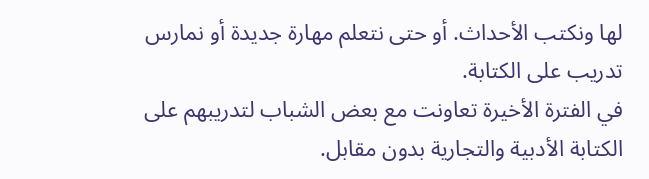لها ونكتب الأحداث. أو حتى نتعلم مهارة جديدة أو نمارس تدريب على الكتابة.
في الفترة الأخيرة تعاونت مع بعض الشباب لتدريبهم على الكتابة الأدبية والتجارية بدون مقابل.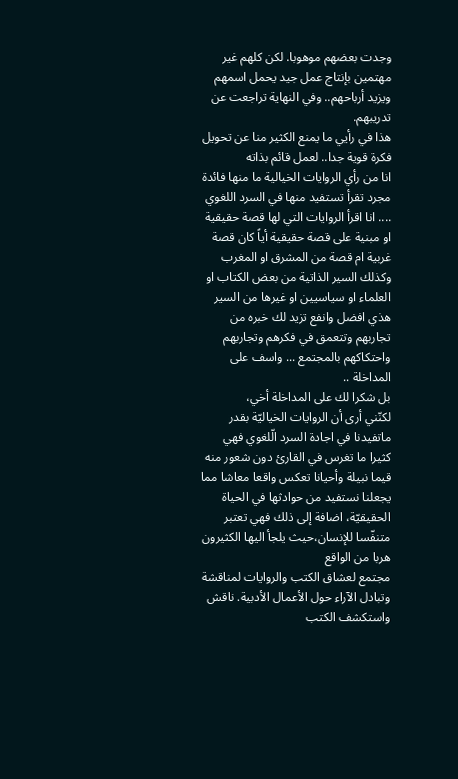وجدت بعضهم موهوبا. لكن كلهم غير مهتمين بإنتاج عمل جيد يحمل اسمهم ويزيد أرباحهم.. وفي النهاية تراجعت عن تدريبهم.
هذا في رأيي ما يمنع الكثير منا عن تحويل فكرة قوية جدا.. لعمل قائم بذاته
انا من رأي الروايات الخيالية ما منها فائدة مجرد تقرأ تستفيد منها في السرد اللغوي .... انا اقرأ الروايات التي لها قصة حقيقية او مبنية على قصة حقيقية أياً كان قصة غربية ام قصة من المشرق او المغرب وكذلك السير الذاتية من بعض الكتاب او العلماء او سياسيين او غيرها من السير هذي افضل وانفع تزيد لك خبره من تجاربهم وتتعمق في فكرهم وتجاربهم واحتكاكهم بالمجتمع ... واسف على المداخلة ..
بل شكرا لك على المداخلة أخي،
لكنّني أرى أن الروايات الخياليّة بقدر ماتفيدنا في اجادة السرد الّلغوي فهي كثيرا ما تغرس في القارئ دون شعور منه قيما نبيلة وأحيانا تعكس واقعا معاشا مما يجعلنا نستفيد من حوادثها في الحياة الحقيقيّة، اضافة إلى ذلك فهي تعتبر متنفّسا للإنسان،حيث يلجأ اليها الكثيرون هربا من الواقع
مجتمع لعشاق الكتب والروايات لمناقشة وتبادل الآراء حول الأعمال الأدبية. ناقش واستكشف الكتب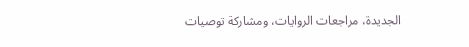الجديدة، مراجعات الروايات، ومشاركة توصيات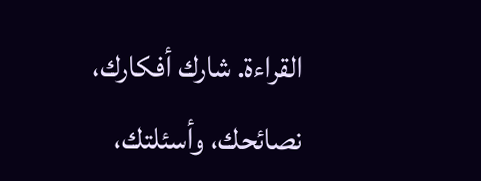القراءة. شارك أفكارك، نصائحك، وأسئلتك،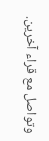وتواصل مع قراء آخرين.